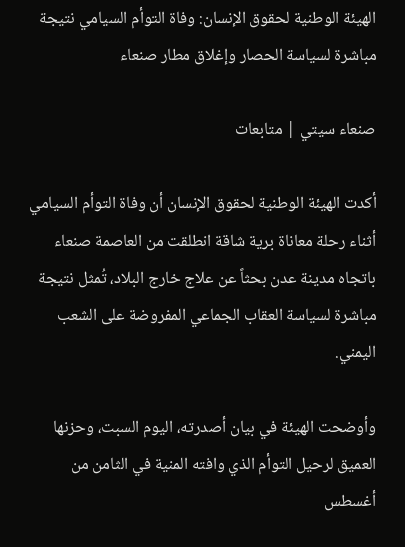الهيئة الوطنية لحقوق الإنسان: وفاة التوأم السيامي نتيجة مباشرة لسياسة الحصار وإغلاق مطار صنعاء

صنعاء سيتي | متابعات

أكدت الهيئة الوطنية لحقوق الإنسان أن وفاة التوأم السيامي أثناء رحلة معاناة برية شاقة انطلقت من العاصمة صنعاء باتجاه مدينة عدن بحثاً عن علاج خارج البلاد، تُمثل نتيجة مباشرة لسياسة العقاب الجماعي المفروضة على الشعب اليمني.

وأوضحت الهيئة في بيان أصدرته، اليوم السبت، وحزنها العميق لرحيل التوأم الذي وافته المنية في الثامن من أغسطس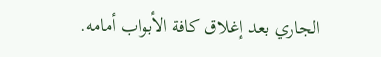الجاري بعد إغلاق كافة الأبواب أمامه.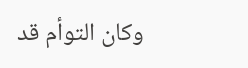وكان التوأم قد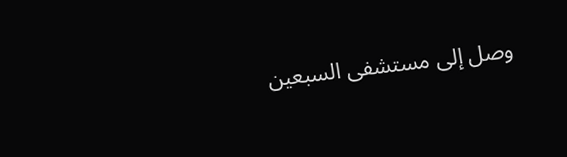وصل إلى مستشفى السبعين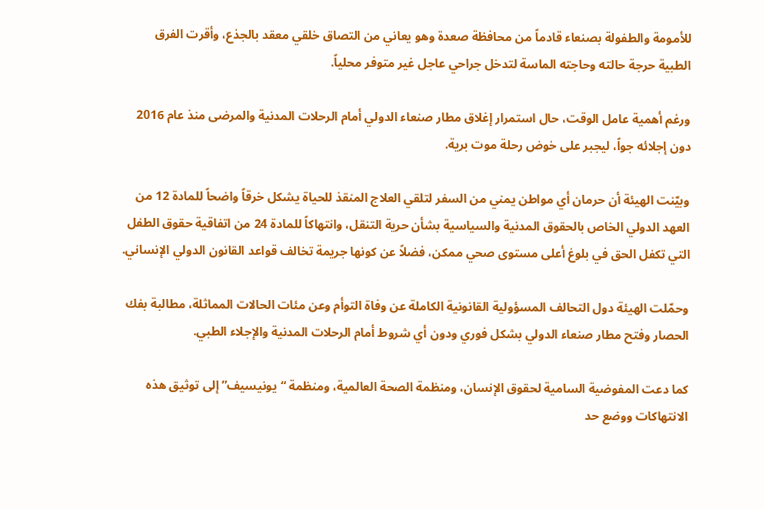للأمومة والطفولة بصنعاء قادماً من محافظة صعدة وهو يعاني من التصاق خلقي معقد بالجذع، وأقرت الفرق الطبية حرجة حالته وحاجته الماسة لتدخل جراحي عاجل غير متوفر محلياً.

ورغم أهمية عامل الوقت، حال استمرار إغلاق مطار صنعاء الدولي أمام الرحلات المدنية والمرضى منذ عام 2016 دون إجلائه جواً، ليجبر على خوض رحلة موت برية.

وبيّنت الهيئة أن حرمان أي مواطن يمني من السفر لتلقي العلاج المنقذ للحياة يشكل خرقاً واضحاً للمادة 12 من العهد الدولي الخاص بالحقوق المدنية والسياسية بشأن حرية التنقل، وانتهاكاً للمادة 24 من اتفاقية حقوق الطفل التي تكفل الحق في بلوغ أعلى مستوى صحي ممكن، فضلاً عن كونها جريمة تخالف قواعد القانون الدولي الإنساني.

وحمّلت الهيئة دول التحالف المسؤولية القانونية الكاملة عن وفاة التوأم وعن مئات الحالات المماثلة، مطالبة بفك الحصار وفتح مطار صنعاء الدولي بشكل فوري ودون أي شروط أمام الرحلات المدنية والإجلاء الطبي.

كما دعت المفوضية السامية لحقوق الإنسان، ومنظمة الصحة العالمية، ومنظمة “يونيسيف” إلى توثيق هذه الانتهاكات ووضع حد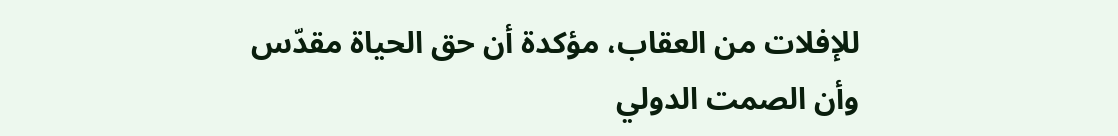للإفلات من العقاب، مؤكدة أن حق الحياة مقدّس وأن الصمت الدولي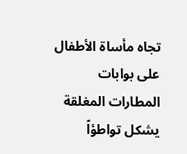تجاه مأساة الأطفال على بوابات المطارات المغلقة يشكل تواطؤاً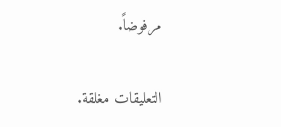مرفوضاً.

التعليقات مغلقة.